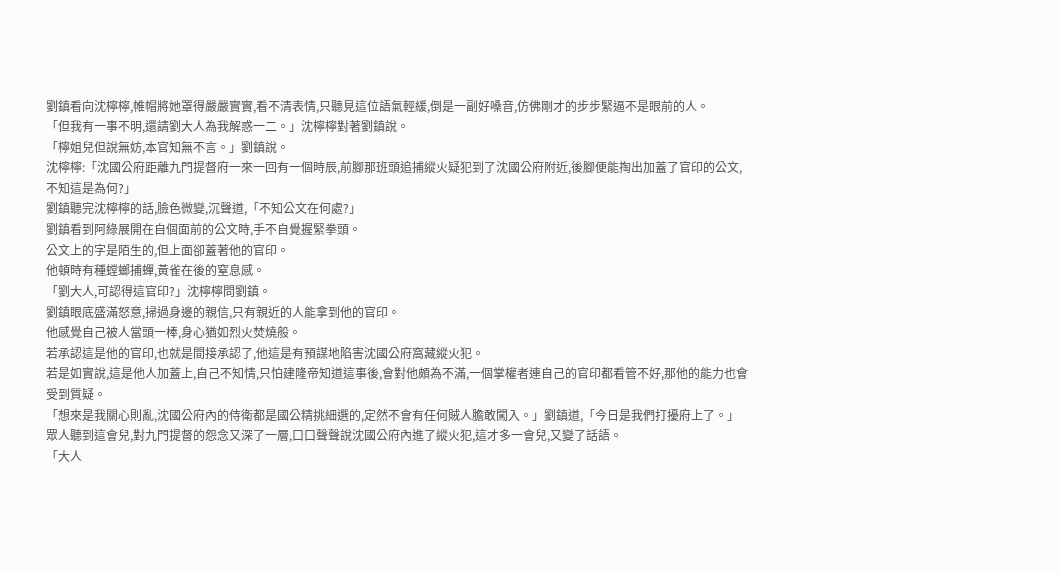劉鎮看向沈檸檸,帷帽將她罩得嚴嚴實實,看不清表情,只聽見這位語氣輕緩,倒是一副好嗓音,仿佛剛才的步步緊逼不是眼前的人。
「但我有一事不明,還請劉大人為我解惑一二。」沈檸檸對著劉鎮說。
「檸姐兒但說無妨,本官知無不言。」劉鎮說。
沈檸檸:「沈國公府距離九門提督府一來一回有一個時辰,前腳那班頭追捕縱火疑犯到了沈國公府附近,後腳便能掏出加蓋了官印的公文,不知這是為何?」
劉鎮聽完沈檸檸的話,臉色微變,沉聲道,「不知公文在何處?」
劉鎮看到阿綠展開在自個面前的公文時,手不自覺握緊拳頭。
公文上的字是陌生的,但上面卻蓋著他的官印。
他頓時有種螳螂捕蟬,黃雀在後的窒息感。
「劉大人,可認得這官印?」沈檸檸問劉鎮。
劉鎮眼底盛滿怒意,掃過身邊的親信,只有親近的人能拿到他的官印。
他感覺自己被人當頭一棒,身心猶如烈火焚燒般。
若承認這是他的官印,也就是間接承認了,他這是有預謀地陷害沈國公府窩藏縱火犯。
若是如實說,這是他人加蓋上,自己不知情,只怕建隆帝知道這事後,會對他頗為不滿,一個掌權者連自己的官印都看管不好,那他的能力也會受到質疑。
「想來是我關心則亂,沈國公府內的侍衛都是國公精挑細選的,定然不會有任何賊人膽敢闖入。」劉鎮道,「今日是我們打擾府上了。」
眾人聽到這會兒,對九門提督的怨念又深了一層,口口聲聲說沈國公府內進了縱火犯,這才多一會兒,又變了話語。
「大人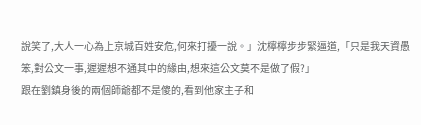說笑了,大人一心為上京城百姓安危,何來打擾一說。」沈檸檸步步緊逼道,「只是我天資愚笨,對公文一事,遲遲想不通其中的緣由,想來這公文莫不是做了假?」
跟在劉鎮身後的兩個師爺都不是傻的,看到他家主子和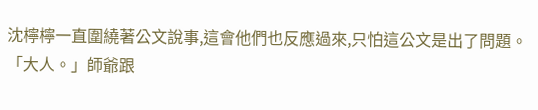沈檸檸一直圍繞著公文說事,這會他們也反應過來,只怕這公文是出了問題。
「大人。」師爺跟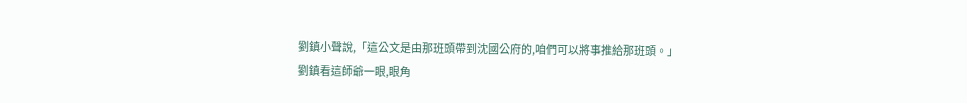劉鎮小聲說,「這公文是由那班頭帶到沈國公府的,咱們可以將事推給那班頭。」
劉鎮看這師爺一眼,眼角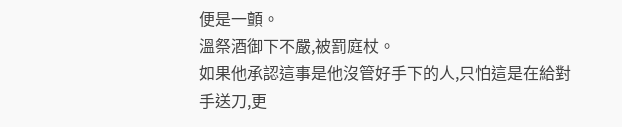便是一顫。
溫祭酒御下不嚴,被罰庭杖。
如果他承認這事是他沒管好手下的人,只怕這是在給對手送刀,更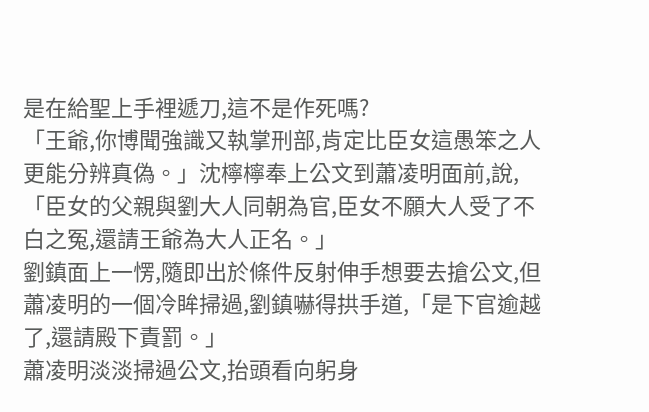是在給聖上手裡遞刀,這不是作死嗎?
「王爺,你博聞強識又執掌刑部,肯定比臣女這愚笨之人更能分辨真偽。」沈檸檸奉上公文到蕭凌明面前,說,「臣女的父親與劉大人同朝為官,臣女不願大人受了不白之冤,還請王爺為大人正名。」
劉鎮面上一愣,隨即出於條件反射伸手想要去搶公文,但蕭凌明的一個冷眸掃過,劉鎮嚇得拱手道,「是下官逾越了,還請殿下責罰。」
蕭凌明淡淡掃過公文,抬頭看向躬身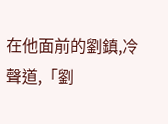在他面前的劉鎮,冷聲道,「劉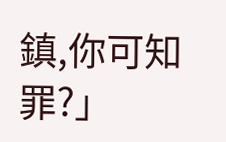鎮,你可知罪?」